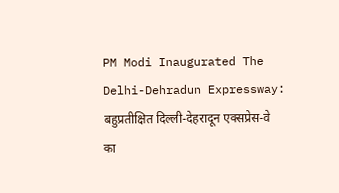PM Modi Inaugurated The Delhi-Dehradun Expressway: बहुप्रतीक्षित दिल्ली-देहरादून एक्सप्रेस-वे का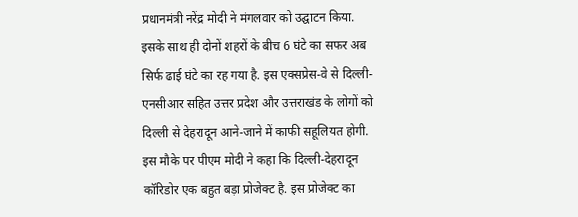प्रधानमंत्री नरेंद्र मोदी ने मंगलवार को उद्घाटन किया. इसके साथ ही दोनों शहरों के बीच 6 घंटे का सफर अब सिर्फ ढाई घंटे का रह गया है. इस एक्सप्रेस-वे से दिल्ली-एनसीआर सहित उत्तर प्रदेश और उत्तराखंड के लोगों को दिल्ली से देहरादून आने-जाने में काफी सहूलियत होगी. इस मौके पर पीएम मोदी ने कहा कि दिल्ली-देहरादून कॉरिडोर एक बहुत बड़ा प्रोजेक्ट है. इस प्रोजेक्ट का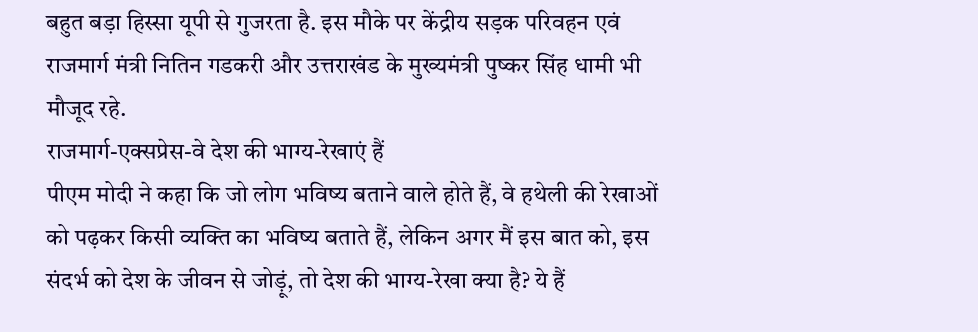बहुत बड़ा हिस्सा यूपी से गुजरता है. इस मौके पर केंद्रीय सड़क परिवहन एवं राजमार्ग मंत्री नितिन गडकरी और उत्तराखंड के मुख्यमंत्री पुष्कर सिंह धामी भी मौजूद रहे.
राजमार्ग-एक्सप्रेस-वे देश की भाग्य-रेखाएं हैं
पीएम मोदी ने कहा कि जो लोग भविष्य बताने वाले होते हैं, वे हथेली की रेखाओं को पढ़कर किसी व्यक्ति का भविष्य बताते हैं, लेकिन अगर मैं इस बात को, इस संदर्भ को देश के जीवन से जोड़ूं, तो देश की भाग्य-रेखा क्या है? ये हैं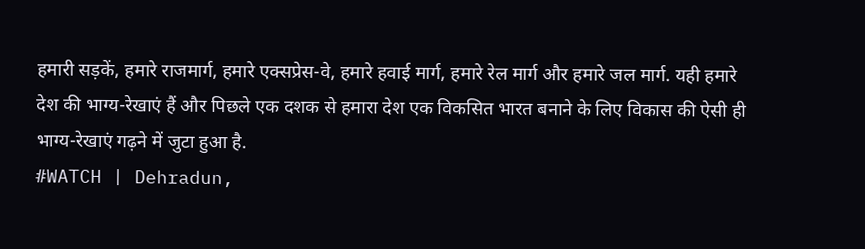हमारी सड़कें, हमारे राजमार्ग, हमारे एक्सप्रेस-वे, हमारे हवाई मार्ग, हमारे रेल मार्ग और हमारे जल मार्ग. यही हमारे देश की भाग्य-रेखाएं हैं और पिछले एक दशक से हमारा देश एक विकसित भारत बनाने के लिए विकास की ऐसी ही भाग्य-रेखाएं गढ़ने में जुटा हुआ है.
#WATCH | Dehradun,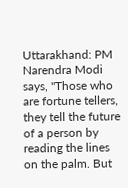Uttarakhand: PM Narendra Modi says, "Those who are fortune tellers, they tell the future of a person by reading the lines on the palm. But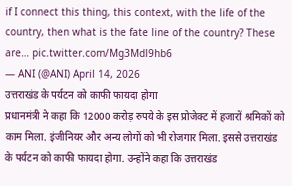if I connect this thing, this context, with the life of the country, then what is the fate line of the country? These are… pic.twitter.com/Mg3Mdl9hb6
— ANI (@ANI) April 14, 2026
उत्तराखंड के पर्यटन को काफी फायदा होगा
प्रधानमंत्री ने कहा कि 12000 करोड़ रुपये के इस प्रोजेक्ट में हजारों श्रमिकों को काम मिला. इंजीनियर और अन्य लोगों को भी रोजगार मिला. इससे उत्तराखंड के पर्यटन को काफी फायदा होगा. उन्होंने कहा कि उत्तराखंड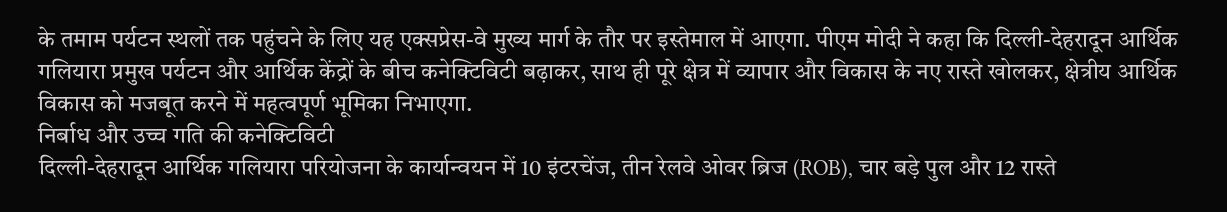के तमाम पर्यटन स्थलों तक पहुंचने के लिए यह एक्सप्रेस-वे मुख्य मार्ग के तौर पर इस्तेमाल में आएगा. पीएम मोदी ने कहा कि दिल्ली-देहरादून आर्थिक गलियारा प्रमुख पर्यटन और आर्थिक केंद्रों के बीच कनेक्टिविटी बढ़ाकर, साथ ही पूरे क्षेत्र में व्यापार और विकास के नए रास्ते खोलकर, क्षेत्रीय आर्थिक विकास को मजबूत करने में महत्वपूर्ण भूमिका निभाएगा.
निर्बाध और उच्च गति की कनेक्टिविटी
दिल्ली-देहरादून आर्थिक गलियारा परियोजना के कार्यान्वयन में 10 इंटरचेंज, तीन रेलवे ओवर ब्रिज (ROB), चार बड़े पुल और 12 रास्ते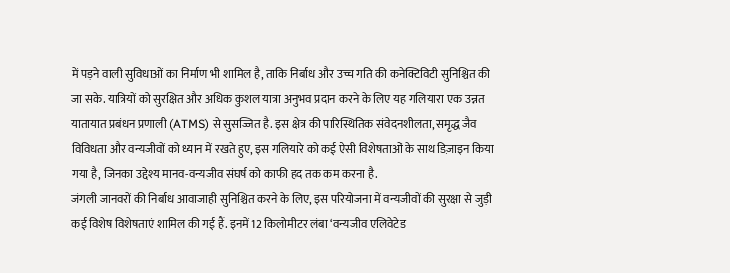में पड़ने वाली सुविधाओं का निर्माण भी शामिल है, ताकि निर्बाध और उच्च गति की कनेक्टिविटी सुनिश्चित की जा सके. यात्रियों को सुरक्षित और अधिक कुशल यात्रा अनुभव प्रदान करने के लिए यह गलियारा एक उन्नत यातायात प्रबंधन प्रणाली (ATMS) से सुसज्जित है. इस क्षेत्र की पारिस्थितिक संवेदनशीलता, समृद्ध जैव विविधता और वन्यजीवों को ध्यान में रखते हुए, इस गलियारे को कई ऐसी विशेषताओं के साथ डिज़ाइन किया गया है, जिनका उद्देश्य मानव-वन्यजीव संघर्ष को काफी हद तक कम करना है.
जंगली जानवरों की निर्बाध आवाजाही सुनिश्चित करने के लिए, इस परियोजना में वन्यजीवों की सुरक्षा से जुड़ी कई विशेष विशेषताएं शामिल की गई हैं. इनमें 12 किलोमीटर लंबा ‘वन्यजीव एलिवेटेड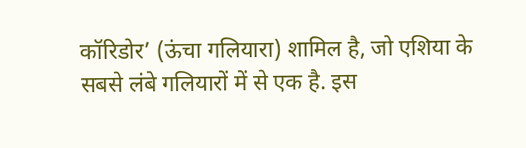कॉरिडोर’ (ऊंचा गलियारा) शामिल है, जो एशिया के सबसे लंबे गलियारों में से एक है. इस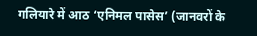गलियारे में आठ ‘एनिमल पासेस’ (जानवरों के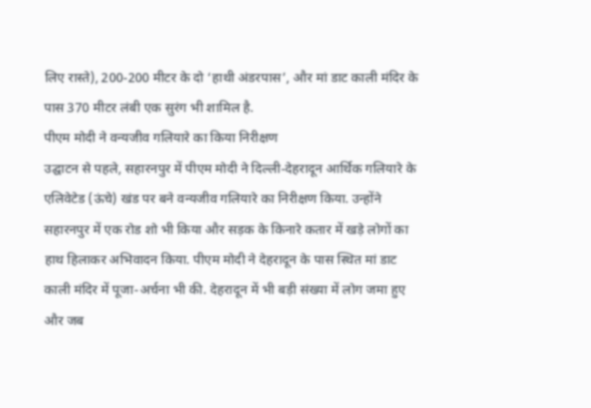लिए रास्ते), 200-200 मीटर के दो ‘हाथी अंडरपास’, और मां डाट काली मंदिर के पास 370 मीटर लंबी एक सुरंग भी शामिल है.
पीएम मोदी ने वन्यजीव गलियारे का किया निरीक्षण
उद्घाटन से पहले, सहारनपुर में पीएम मोदी ने दिल्ली-देहरादून आर्थिक गलियारे के एलिवेटेड (ऊंचे) खंड पर बने वन्यजीव गलियारे का निरीक्षण किया. उन्होंने सहारनपुर में एक रोड शो भी किया और सड़क के किनारे कतार में खड़े लोगों का हाथ हिलाकर अभिवादन किया. पीएम मोदी ने देहरादून के पास स्थित मां डाट काली मंदिर में पूजा-अर्चना भी की. देहरादून में भी बड़ी संख्या में लोग जमा हुए और जब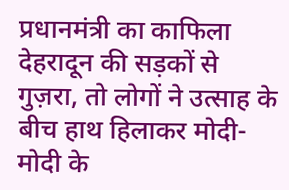प्रधानमंत्री का काफिला देहरादून की सड़कों से गुज़रा, तो लोगों ने उत्साह के बीच हाथ हिलाकर मोदी-मोदी के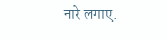नारे लगाए.